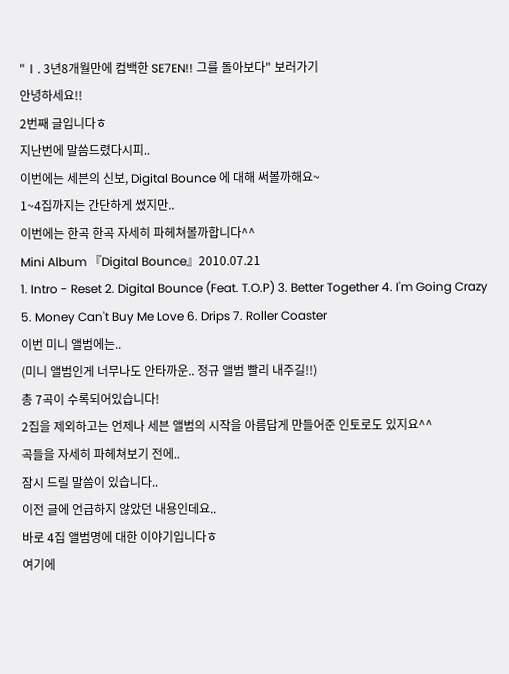"Ⅰ. 3년8개월만에 컴백한 SE7EN!! 그를 돌아보다" 보러가기
안녕하세요!!
2번째 글입니다ㅎ
지난번에 말씀드렸다시피..
이번에는 세븐의 신보, Digital Bounce 에 대해 써볼까해요~
1~4집까지는 간단하게 썼지만..
이번에는 한곡 한곡 자세히 파헤쳐볼까합니다^^
Mini Album 『Digital Bounce』2010.07.21
1. Intro - Reset 2. Digital Bounce (Feat. T.O.P) 3. Better Together 4. I'm Going Crazy
5. Money Can't Buy Me Love 6. Drips 7. Roller Coaster
이번 미니 앨범에는..
(미니 앨범인게 너무나도 안타까운.. 정규 앨범 빨리 내주길!!)
총 7곡이 수록되어있습니다!
2집을 제외하고는 언제나 세븐 앨범의 시작을 아름답게 만들어준 인토로도 있지요^^
곡들을 자세히 파헤쳐보기 전에..
잠시 드릴 말씀이 있습니다..
이전 글에 언급하지 않았던 내용인데요..
바로 4집 앨범명에 대한 이야기입니다ㅎ
여기에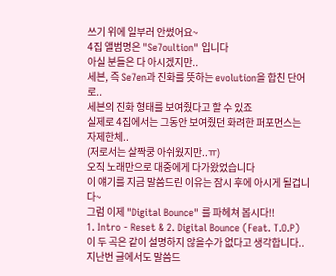쓰기 위에 일부러 안썼어요~
4집 앨범명은 "Se7oultion" 입니다
아실 분들은 다 아시겠지만..
세븐, 즉 Se7en과 진화를 뜻하는 evolution을 합친 단어로..
세븐의 진화 형태를 보여줬다고 할 수 있죠
실제로 4집에서는 그동안 보여줬던 화려한 퍼포먼스는 자제한체..
(저로서는 살짝쿵 아쉬웠지만..ㅠ)
오직 노래만으로 대중에게 다가왔었습니다
이 얘기를 지금 말씀드린 이유는 잠시 후에 아시게 될겁니다~
그럼 이제 "Digital Bounce" 를 파헤쳐 봅시다!!
1. Intro - Reset & 2. Digital Bounce (Feat. T.O.P)
이 두 곡은 같이 설명하지 않을수가 없다고 생각합니다..
지난번 글에서도 말씀드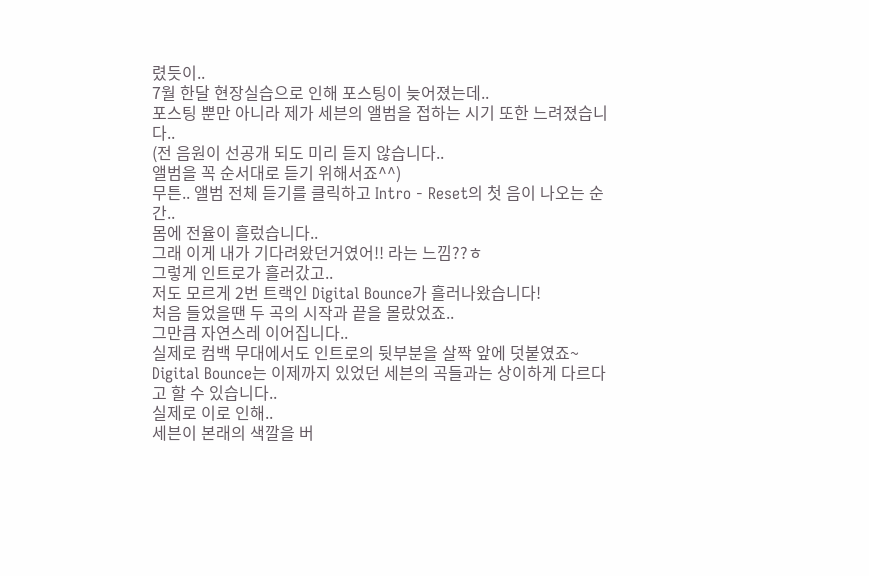렸듯이..
7월 한달 현장실습으로 인해 포스팅이 늦어졌는데..
포스팅 뿐만 아니라 제가 세븐의 앨범을 접하는 시기 또한 느려졌습니다..
(전 음원이 선공개 되도 미리 듣지 않습니다..
앨범을 꼭 순서대로 듣기 위해서죠^^)
무튼.. 앨범 전체 듣기를 클릭하고 Intro - Reset의 첫 음이 나오는 순간..
몸에 전율이 흘렀습니다..
그래 이게 내가 기다려왔던거였어!! 라는 느낌??ㅎ
그렇게 인트로가 흘러갔고..
저도 모르게 2번 트랙인 Digital Bounce가 흘러나왔습니다!
처음 들었을땐 두 곡의 시작과 끝을 몰랐었죠..
그만큼 자연스레 이어집니다..
실제로 컴백 무대에서도 인트로의 뒷부분을 살짝 앞에 덧붙였죠~
Digital Bounce는 이제까지 있었던 세븐의 곡들과는 상이하게 다르다고 할 수 있습니다..
실제로 이로 인해..
세븐이 본래의 색깔을 버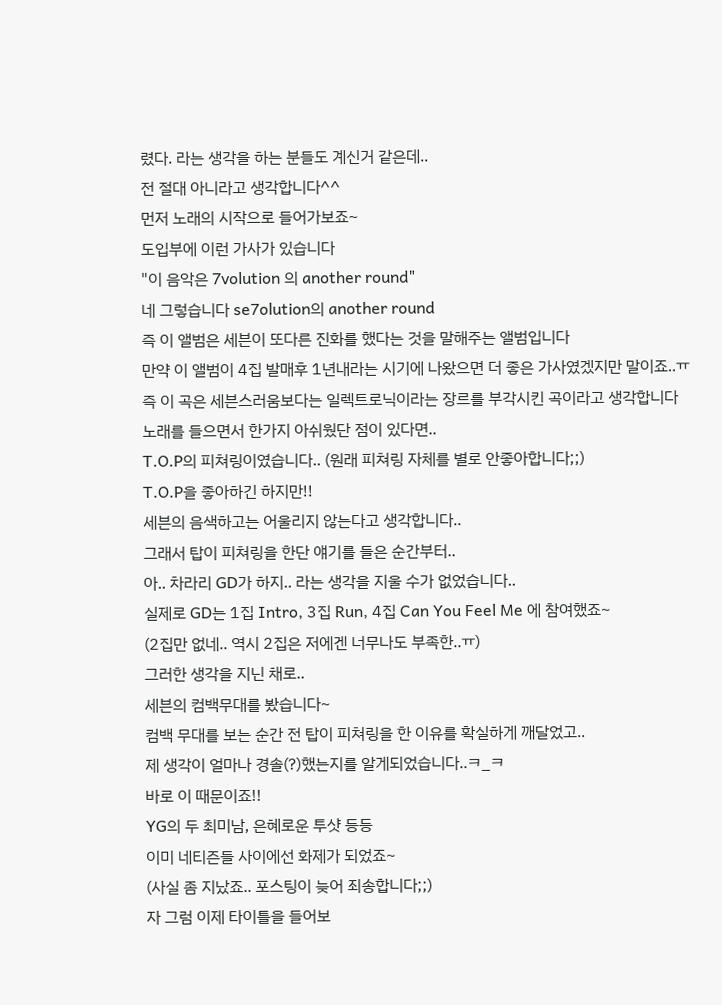렸다. 라는 생각을 하는 분들도 계신거 같은데..
전 절대 아니라고 생각합니다^^
먼저 노래의 시작으로 들어가보죠~
도입부에 이런 가사가 있습니다
"이 음악은 7volution 의 another round"
네 그렇습니다 se7olution의 another round
즉 이 앨범은 세븐이 또다른 진화를 했다는 것을 말해주는 앨범입니다
만약 이 앨범이 4집 발매후 1년내라는 시기에 나왔으면 더 좋은 가사였겠지만 말이죠..ㅠ
즉 이 곡은 세븐스러움보다는 일렉트로닉이라는 장르를 부각시킨 곡이라고 생각합니다
노래를 들으면서 한가지 아쉬웠단 점이 있다면..
T.O.P의 피쳐링이였습니다.. (원래 피쳐링 자체를 별로 안좋아합니다;;)
T.O.P을 좋아하긴 하지만!!
세븐의 음색하고는 어울리지 않는다고 생각합니다..
그래서 탑이 피쳐링을 한단 얘기를 들은 순간부터..
아.. 차라리 GD가 하지.. 라는 생각을 지울 수가 없었습니다..
실제로 GD는 1집 Intro, 3집 Run, 4집 Can You Feel Me 에 참여했죠~
(2집만 없네.. 역시 2집은 저에겐 너무나도 부족한..ㅠ)
그러한 생각을 지닌 채로..
세븐의 컴백무대를 봤습니다~
컴백 무대를 보는 순간 전 탑이 피쳐링을 한 이유를 확실하게 깨달었고..
제 생각이 얼마나 경솔(?)했는지를 알게되었습니다..ㅋ_ㅋ
바로 이 때문이죠!!
YG의 두 최미남, 은혜로운 투샷 등등
이미 네티즌들 사이에선 화제가 되었죠~
(사실 좀 지났죠.. 포스팅이 늦어 죄송합니다;;)
자 그럼 이제 타이틀을 들어보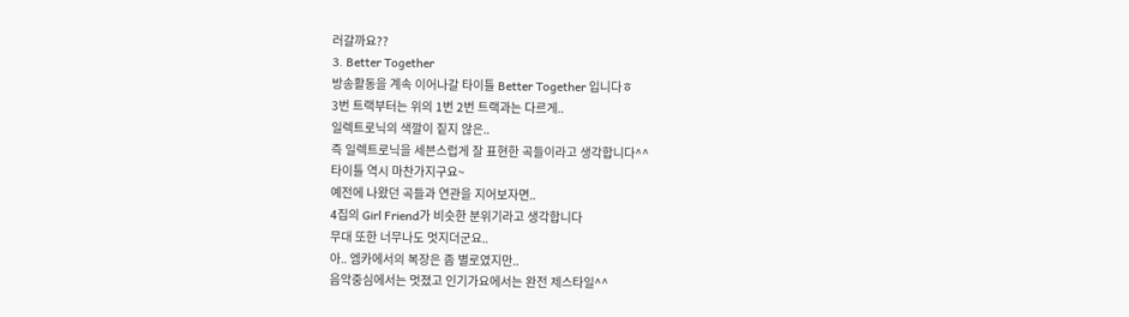러갈까요??
3. Better Together
방송활동을 계속 이어나갈 타이틀 Better Together 입니다ㅎ
3번 트랙부터는 위의 1번 2번 트랙과는 다르게..
일렉트로닉의 색깔이 짙지 않은..
즉 일렉트로닉을 세븐스럽게 잘 표현한 곡들이라고 생각합니다^^
타이틀 역시 마찬가지구요~
예전에 나왔던 곡들과 연관을 지어보자면..
4집의 Girl Friend가 비슷한 분위기라고 생각합니다
무대 또한 너무나도 멋지더군요..
아.. 엠카에서의 복장은 좀 별로였지만..
음악중심에서는 멋졌고 인기가요에서는 완전 제스타일^^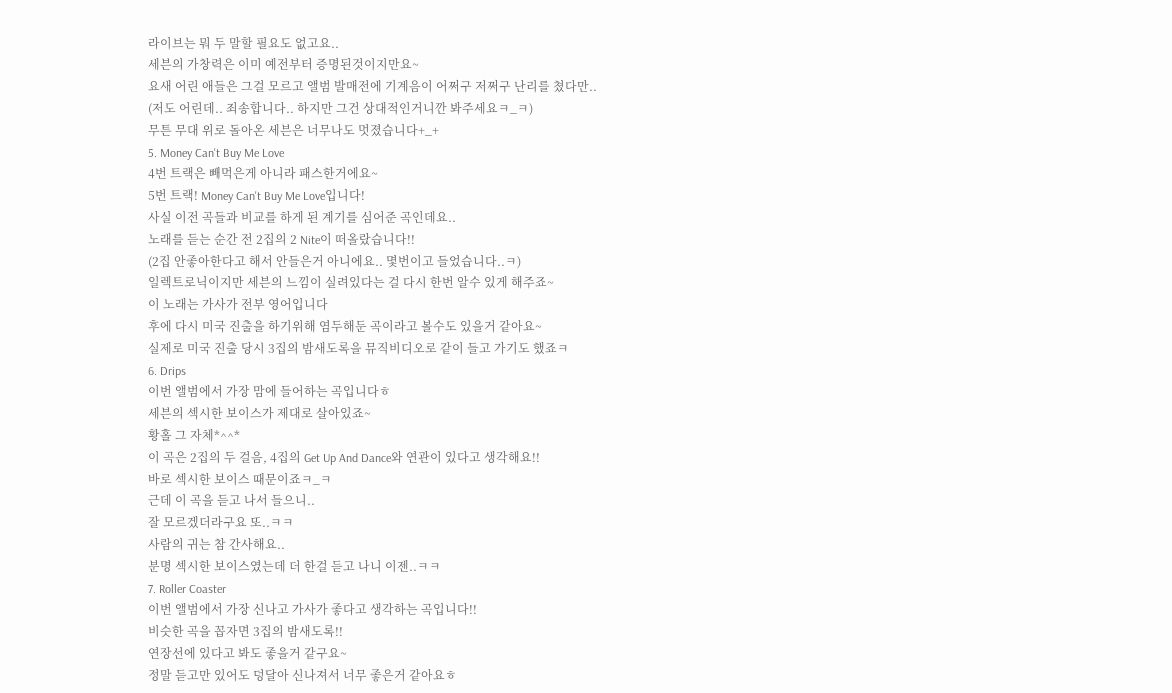라이브는 뭐 두 말할 필요도 없고요..
세븐의 가창력은 이미 예전부터 증명된것이지만요~
요새 어린 애들은 그걸 모르고 앨범 발매전에 기계음이 어쩌구 저쩌구 난리를 쳤다만..
(저도 어린데.. 죄송합니다.. 하지만 그건 상대적인거니깐 봐주세요ㅋ_ㅋ)
무튼 무대 위로 돌아온 세븐은 너무나도 멋졌습니다+_+
5. Money Can't Buy Me Love
4번 트랙은 빼먹은게 아니라 패스한거에요~
5번 트랙! Money Can't Buy Me Love입니다!
사실 이전 곡들과 비교를 하게 된 계기를 심어준 곡인데요..
노래를 듣는 순간 전 2집의 2 Nite이 떠올랐습니다!!
(2집 안좋아한다고 해서 안들은거 아니에요.. 몇번이고 들었습니다..ㅋ)
일렉트로닉이지만 세븐의 느낌이 실려있다는 걸 다시 한번 알수 있게 해주죠~
이 노래는 가사가 전부 영어입니다
후에 다시 미국 진출을 하기위해 염두해둔 곡이라고 볼수도 있을거 같아요~
실제로 미국 진출 당시 3집의 밤새도록을 뮤직비디오로 같이 들고 가기도 했죠ㅋ
6. Drips
이번 앨범에서 가장 맘에 들어하는 곡입니다ㅎ
세븐의 섹시한 보이스가 제대로 살아있죠~
황홀 그 자체*^^*
이 곡은 2집의 두 걸음, 4집의 Get Up And Dance와 연관이 있다고 생각해요!!
바로 섹시한 보이스 때문이죠ㅋ_ㅋ
근데 이 곡을 듣고 나서 들으니..
잘 모르겠더라구요 또..ㅋㅋ
사람의 귀는 참 간사해요..
분명 섹시한 보이스였는데 더 한걸 듣고 나니 이젠..ㅋㅋ
7. Roller Coaster
이번 앨범에서 가장 신나고 가사가 좋다고 생각하는 곡입니다!!
비슷한 곡을 꼽자면 3집의 밤새도록!!
연장선에 있다고 봐도 좋을거 같구요~
정말 듣고만 있어도 덩달아 신나져서 너무 좋은거 같아요ㅎ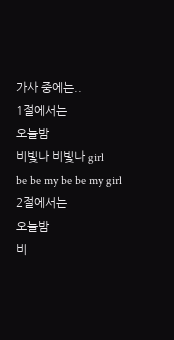가사 중에는..
1절에서는
오늘밤
비빛나 비빛나 girl
be be my be be my girl
2절에서는
오늘밤
비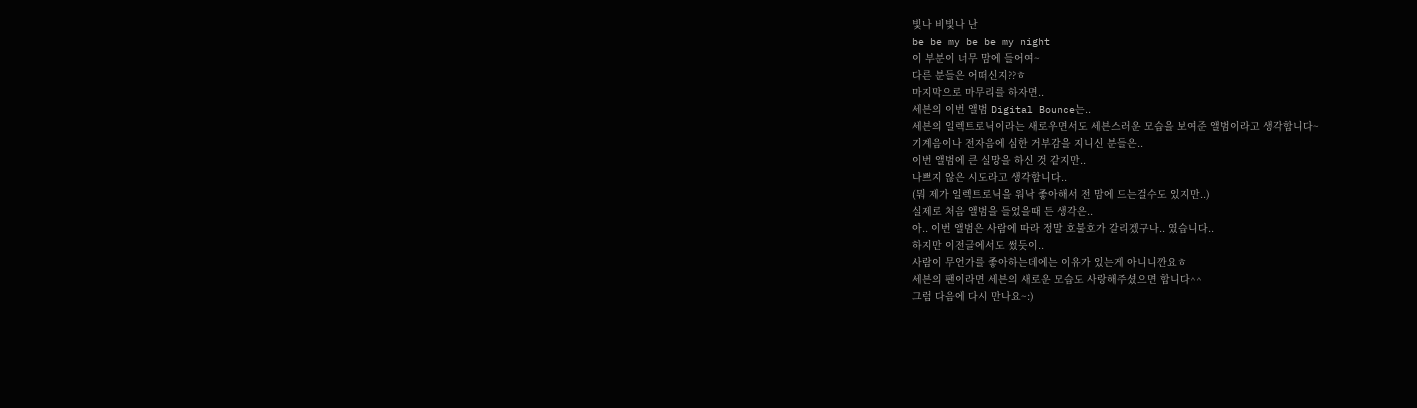빛나 비빛나 난
be be my be be my night
이 부분이 너무 맘에 들어여~
다른 분들은 어떠신지??ㅎ
마지막으로 마무리를 하자면..
세븐의 이번 앨범 Digital Bounce는..
세븐의 일렉트로닉이라는 새로우면서도 세븐스러운 모습을 보여준 앨범이라고 생각합니다~
기계음이나 전자음에 심한 거부감을 지니신 분들은..
이번 앨범에 큰 실망을 하신 것 같지만..
나쁘지 않은 시도라고 생각합니다..
(뭐 제가 일렉트로닉을 워낙 좋아해서 전 맘에 드는걸수도 있지만..)
실제로 처음 앨범을 들었을때 든 생각은..
아.. 이번 앨범은 사람에 따라 정말 호불호가 갈리겠구나.. 였습니다..
하지만 이전글에서도 썼듯이..
사람이 무언가를 좋아하는데에는 이유가 있는게 아니니깐요ㅎ
세븐의 팬이라면 세븐의 새로운 모습도 사랑해주셨으면 합니다^^
그럼 다음에 다시 만나요~:)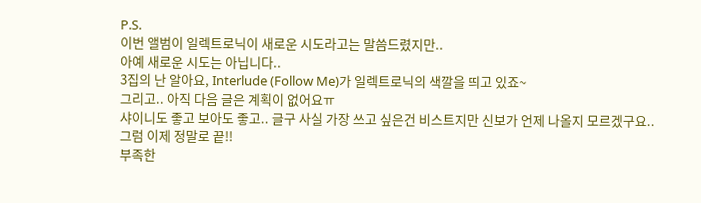P.S.
이번 앨범이 일렉트로닉이 새로운 시도라고는 말씀드렸지만..
아예 새로운 시도는 아닙니다..
3집의 난 알아요, Interlude (Follow Me)가 일렉트로닉의 색깔을 띄고 있죠~
그리고.. 아직 다음 글은 계획이 없어요ㅠ
샤이니도 좋고 보아도 좋고.. 글구 사실 가장 쓰고 싶은건 비스트지만 신보가 언제 나올지 모르겠구요..
그럼 이제 정말로 끝!!
부족한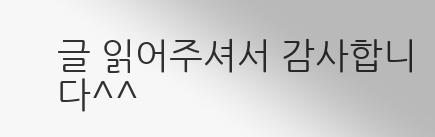글 읽어주셔서 감사합니다^^